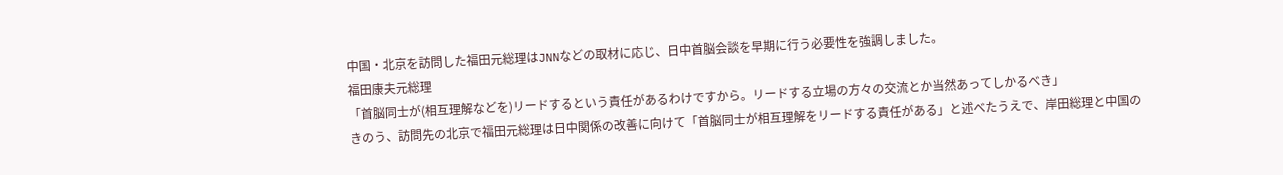中国・北京を訪問した福田元総理はJNNなどの取材に応じ、日中首脳会談を早期に行う必要性を強調しました。
福田康夫元総理
「首脳同士が(相互理解などを)リードするという責任があるわけですから。リードする立場の方々の交流とか当然あってしかるべき」
きのう、訪問先の北京で福田元総理は日中関係の改善に向けて「首脳同士が相互理解をリードする責任がある」と述べたうえで、岸田総理と中国の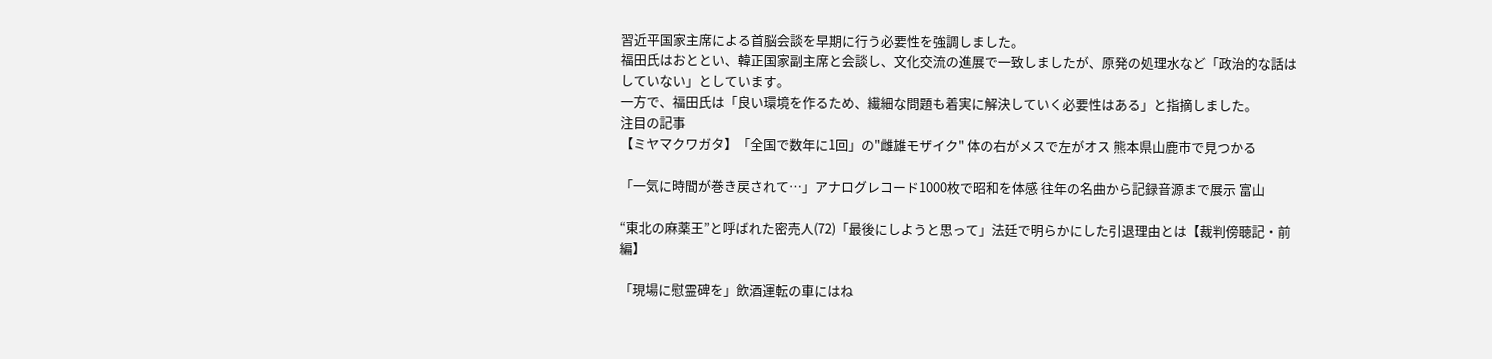習近平国家主席による首脳会談を早期に行う必要性を強調しました。
福田氏はおととい、韓正国家副主席と会談し、文化交流の進展で一致しましたが、原発の処理水など「政治的な話はしていない」としています。
一方で、福田氏は「良い環境を作るため、繊細な問題も着実に解決していく必要性はある」と指摘しました。
注目の記事
【ミヤマクワガタ】「全国で数年に1回」の"雌雄モザイク" 体の右がメスで左がオス 熊本県山鹿市で見つかる

「一気に時間が巻き戻されて…」アナログレコード1000枚で昭和を体感 往年の名曲から記録音源まで展示 富山

“東北の麻薬王”と呼ばれた密売人(72)「最後にしようと思って」法廷で明らかにした引退理由とは【裁判傍聴記・前編】

「現場に慰霊碑を」飲酒運転の車にはね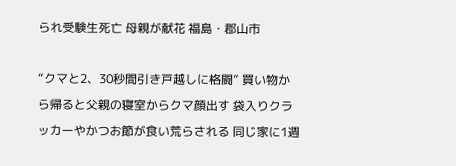られ受験生死亡 母親が献花 福島・郡山市

“クマと2、30秒間引き戸越しに格闘” 買い物から帰ると父親の寝室からクマ顔出す 袋入りクラッカーやかつお節が食い荒らされる 同じ家に1週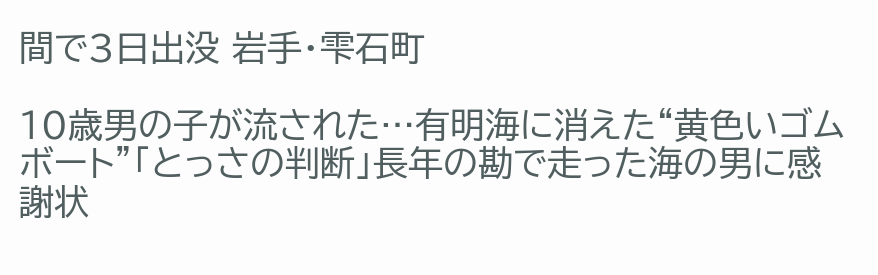間で3日出没 岩手・雫石町

10歳男の子が流された…有明海に消えた“黄色いゴムボート”「とっさの判断」長年の勘で走った海の男に感謝状